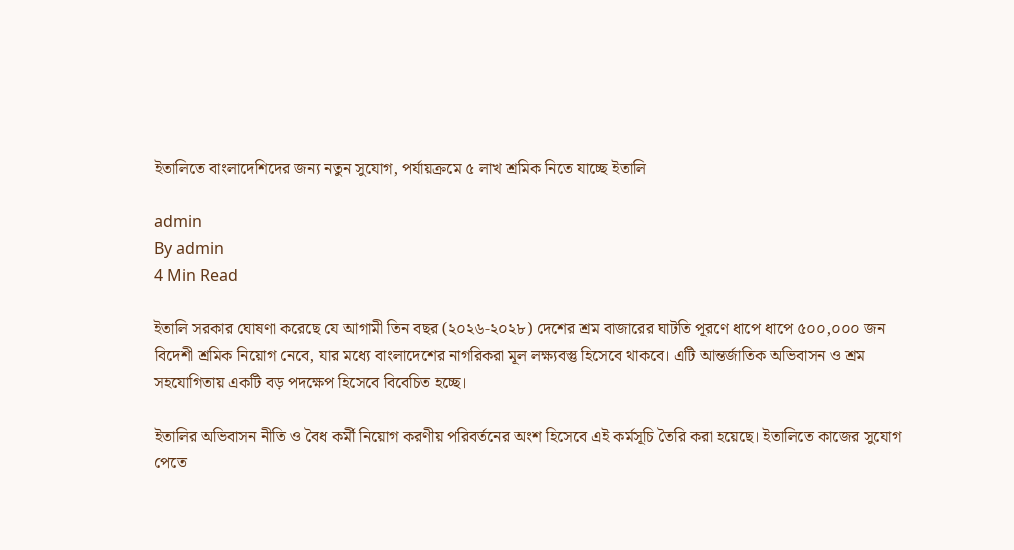ইতালিতে বাংলাদেশিদের জন্য নতুন সুযোগ, পর্যায়ক্রমে ৫ লাখ শ্রমিক নিতে যাচ্ছে ইতালি

admin
By admin
4 Min Read

ইতালি সরকার ঘোষণা করেছে যে আগামী তিন বছর (২০২৬‑২০২৮) দেশের শ্রম বাজারের ঘাটতি পূরণে ধাপে ধাপে ৫০০,০০০ জন বিদেশী শ্রমিক নিয়োগ নেবে, যার মধ্যে বাংলাদেশের নাগরিকরা মূল লক্ষ্যবস্তু হিসেবে থাকবে। এটি আন্তর্জাতিক অভিবাসন ও শ্রম সহযোগিতায় একটি বড় পদক্ষেপ হিসেবে বিবেচিত হচ্ছে।

ইতালির অভিবাসন নীতি ও বৈধ কর্মী নিয়োগ করণীয় পরিবর্তনের অংশ হিসেবে এই কর্মসূচি তৈরি করা হয়েছে। ইতালিতে কাজের সুযোগ পেতে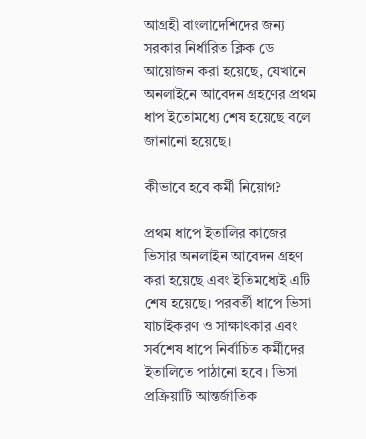আগ্রহী বাংলাদেশিদের জন্য সরকার নির্ধারিত ক্লিক ডে আয়োজন করা হয়েছে, যেখানে অনলাইনে আবেদন গ্রহণের প্রথম ধাপ ইতোমধ্যে শেষ হয়েছে বলে জানানো হয়েছে।

কীভাবে হবে কর্মী নিয়োগ?

প্রথম ধাপে ইতালির কাজের ভিসার অনলাইন আবেদন গ্রহণ করা হয়েছে এবং ইতিমধ্যেই এটি শেষ হয়েছে। পরবর্তী ধাপে ভিসা যাচাইকরণ ও সাক্ষাৎকার এবং সর্বশেষ ধাপে নির্বাচিত কর্মীদের ইতালিতে পাঠানো হবে। ভিসা প্রক্রিয়াটি আন্তর্জাতিক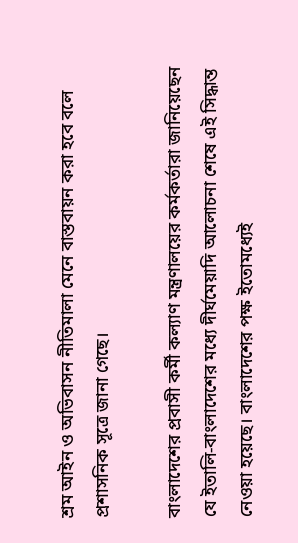শ্রম আইন ও অভিবাসন নীতিমালা মেনে বাস্তবায়ন করা হবে বলে প্রশাসনিক সূত্রে জানা গেছে।

বাংলাদেশের প্রবাসী কর্মী কল্যাণ মন্ত্রণালয়ের কর্মকর্তারা জানিয়েছেন যে ইতালি‑বাংলাদেশের মধ্যে দীর্ঘমেয়াদি আলোচনা শেষে এই সিদ্ধান্ত নেওয়া হয়েছে। বাংলাদেশের পক্ষ ইতোমধ্যেই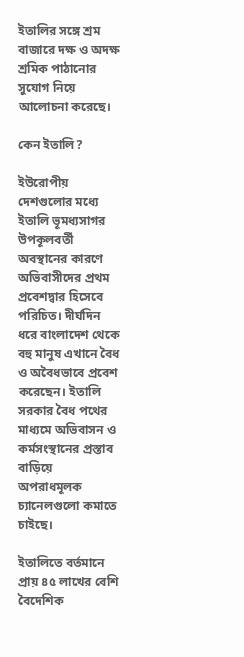ইতালির সঙ্গে শ্রম বাজারে দক্ষ ও অদক্ষ শ্রমিক পাঠানোর সুযোগ নিয়ে আলোচনা করেছে।

কেন ইতালি?

ইউরোপীয় দেশগুলোর মধ্যে ইতালি ভূমধ্যসাগর উপকূলবর্তী অবস্থানের কারণে অভিবাসীদের প্রথম প্রবেশদ্বার হিসেবে পরিচিত। দীর্ঘদিন ধরে বাংলাদেশ থেকে বহু মানুষ এখানে বৈধ ও অবৈধভাবে প্রবেশ করেছেন। ইতালি সরকার বৈধ পথের মাধ্যমে অভিবাসন ও কর্মসংস্থানের প্রস্তাব বাড়িয়ে অপরাধমূলক চ্যানেলগুলো কমাতে চাইছে।

ইতালিতে বর্তমানে প্রায় ৪৫ লাখের বেশি বৈদেশিক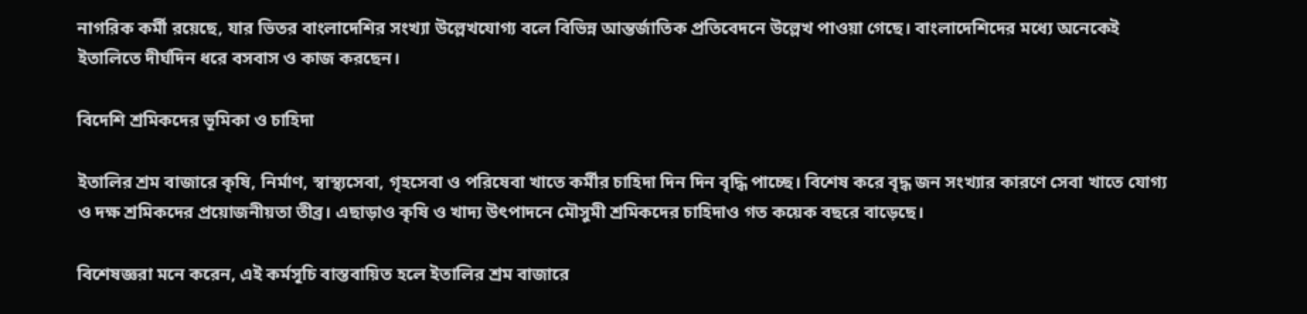নাগরিক কর্মী রয়েছে, যার ভিতর বাংলাদেশির সংখ্যা উল্লেখযোগ্য বলে বিভিন্ন আন্তর্জাতিক প্রতিবেদনে উল্লেখ পাওয়া গেছে। বাংলাদেশিদের মধ্যে অনেকেই ইতালিতে দীর্ঘদিন ধরে বসবাস ও কাজ করছেন।

বিদেশি শ্রমিকদের ভূমিকা ও চাহিদা

ইতালির শ্রম বাজারে কৃষি, নির্মাণ, স্বাস্থ্যসেবা, গৃহসেবা ও পরিষেবা খাতে কর্মীর চাহিদা দিন দিন বৃদ্ধি পাচ্ছে। বিশেষ করে বৃদ্ধ জন সংখ্যার কারণে সেবা খাতে যোগ্য ও দক্ষ শ্রমিকদের প্রয়োজনীয়তা তীব্র। এছাড়াও কৃষি ও খাদ্য উৎপাদনে মৌসুমী শ্রমিকদের চাহিদাও গত কয়েক বছরে বাড়েছে।

বিশেষজ্ঞরা মনে করেন, এই কর্মসূচি বাস্তবায়িত হলে ইতালির শ্রম বাজারে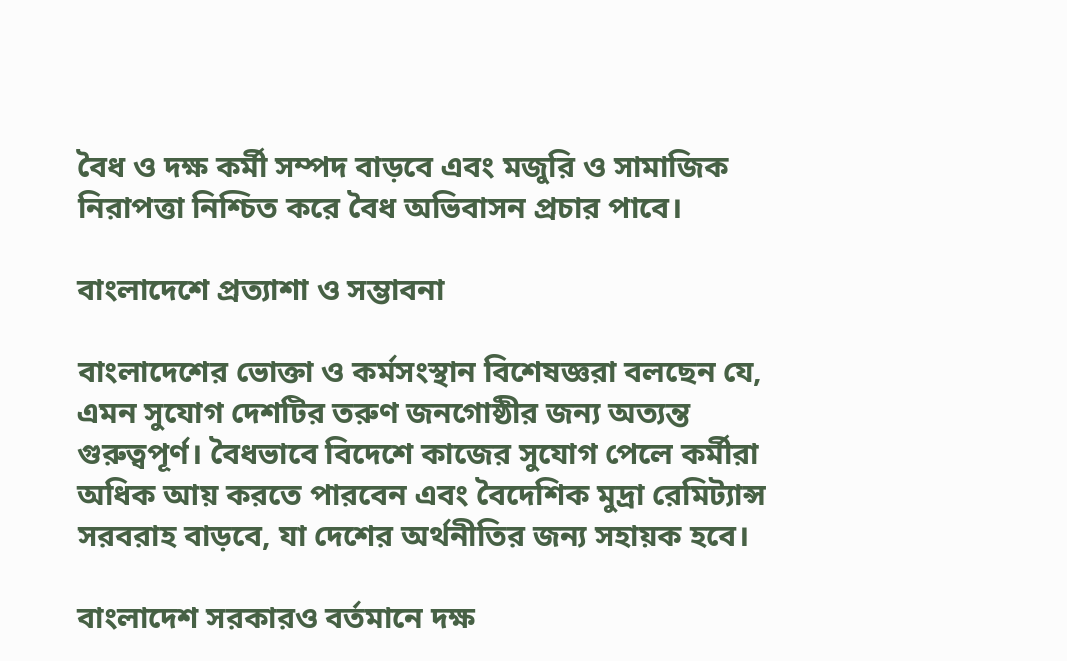বৈধ ও দক্ষ কর্মী সম্পদ বাড়বে এবং মজুরি ও সামাজিক নিরাপত্তা নিশ্চিত করে বৈধ অভিবাসন প্রচার পাবে।

বাংলাদেশে প্রত্যাশা ও সম্ভাবনা

বাংলাদেশের ভোক্তা ও কর্মসংস্থান বিশেষজ্ঞরা বলছেন যে, এমন সুযোগ দেশটির তরুণ জনগোষ্ঠীর জন্য অত্যন্ত গুরুত্বপূর্ণ। বৈধভাবে বিদেশে কাজের সুযোগ পেলে কর্মীরা অধিক আয় করতে পারবেন এবং বৈদেশিক মুদ্রা রেমিট্যান্স সরবরাহ বাড়বে, যা দেশের অর্থনীতির জন্য সহায়ক হবে।

বাংলাদেশ সরকারও বর্তমানে দক্ষ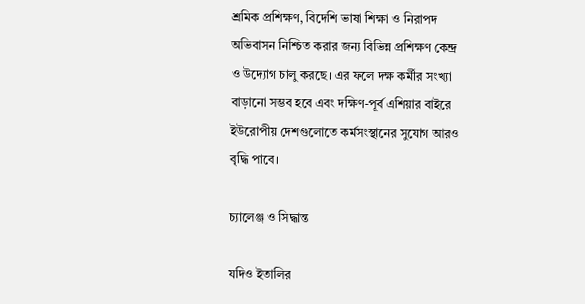শ্রমিক প্রশিক্ষণ, বিদেশি ভাষা শিক্ষা ও নিরাপদ অভিবাসন নিশ্চিত করার জন্য বিভিন্ন প্রশিক্ষণ কেন্দ্র ও উদ্যোগ চালু করছে। এর ফলে দক্ষ কর্মীর সংখ্যা বাড়ানো সম্ভব হবে এবং দক্ষিণ-পূর্ব এশিয়ার বাইরে ইউরোপীয় দেশগুলোতে কর্মসংস্থানের সুযোগ আরও বৃদ্ধি পাবে।

চ্যালেঞ্জ ও সিদ্ধান্ত

যদিও ইতালির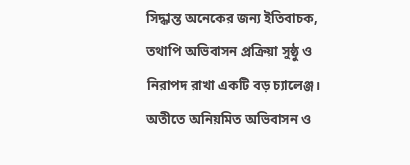সিদ্ধান্ত অনেকের জন্য ইতিবাচক, তথাপি অভিবাসন প্রক্রিয়া সুষ্ঠু ও নিরাপদ রাখা একটি বড় চ্যালেঞ্জ। অতীতে অনিয়মিত অভিবাসন ও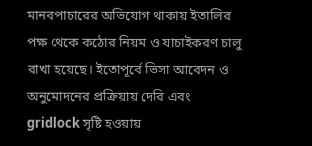মানবপাচারের অভিযোগ থাকায় ইতালির পক্ষ থেকে কঠোর নিয়ম ও যাচাইকরণ চালু রাখা হয়েছে। ইতোপূর্বে ভিসা আবেদন ও অনুমোদনের প্রক্রিয়ায় দেরি এবং gridlock সৃষ্টি হওয়ায়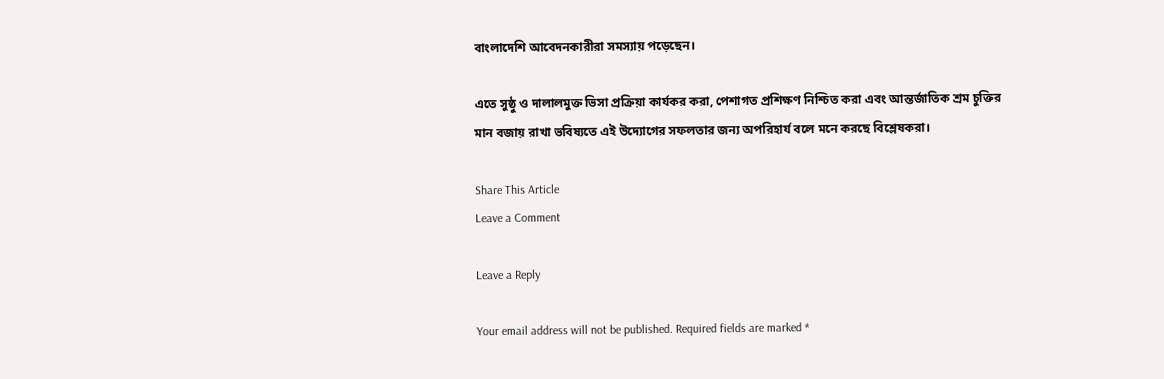বাংলাদেশি আবেদনকারীরা সমস্যায় পড়েছেন।

এতে সুষ্ঠু ও দালালমুক্ত ভিসা প্রক্রিয়া কার্যকর করা, পেশাগত প্রশিক্ষণ নিশ্চিত করা এবং আন্তর্জাতিক শ্রম চুক্তির মান বজায় রাখা ভবিষ্যতে এই উদ্যোগের সফলতার জন্য অপরিহার্য বলে মনে করছে বিশ্লেষকরা।

Share This Article
Leave a Comment

Leave a Reply

Your email address will not be published. Required fields are marked *